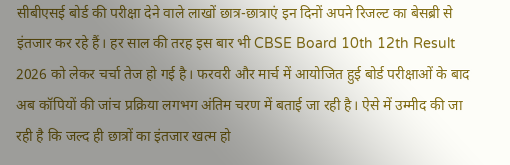सीबीएसई बोर्ड की परीक्षा देने वाले लाखों छात्र-छात्राएं इन दिनों अपने रिजल्ट का बेसब्री से इंतजार कर रहे हैं। हर साल की तरह इस बार भी CBSE Board 10th 12th Result 2026 को लेकर चर्चा तेज हो गई है। फरवरी और मार्च में आयोजित हुई बोर्ड परीक्षाओं के बाद अब कॉपियों की जांच प्रक्रिया लगभग अंतिम चरण में बताई जा रही है। ऐसे में उम्मीद की जा रही है कि जल्द ही छात्रों का इंतजार खत्म हो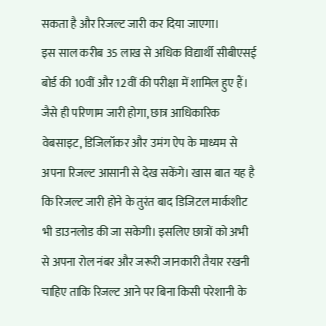सकता है और रिजल्ट जारी कर दिया जाएगा।
इस साल करीब 35 लाख से अधिक विद्यार्थी सीबीएसई बोर्ड की 10वीं और 12वीं की परीक्षा में शामिल हुए हैं। जैसे ही परिणाम जारी होगा, छात्र आधिकारिक वेबसाइट, डिजिलॉकर और उमंग ऐप के माध्यम से अपना रिजल्ट आसानी से देख सकेंगे। खास बात यह है कि रिजल्ट जारी होने के तुरंत बाद डिजिटल मार्कशीट भी डाउनलोड की जा सकेगी। इसलिए छात्रों को अभी से अपना रोल नंबर और जरूरी जानकारी तैयार रखनी चाहिए ताकि रिजल्ट आने पर बिना किसी परेशानी के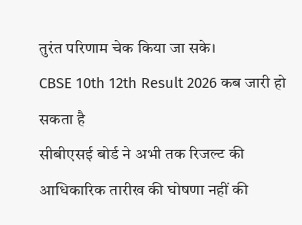तुरंत परिणाम चेक किया जा सके।
CBSE 10th 12th Result 2026 कब जारी हो सकता है
सीबीएसई बोर्ड ने अभी तक रिजल्ट की आधिकारिक तारीख की घोषणा नहीं की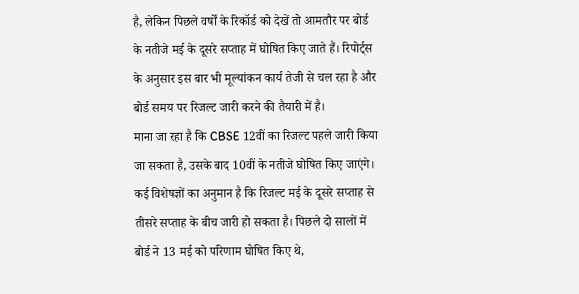है, लेकिन पिछले वर्षों के रिकॉर्ड को देखें तो आमतौर पर बोर्ड के नतीजे मई के दूसरे सप्ताह में घोषित किए जाते हैं। रिपोर्ट्स के अनुसार इस बार भी मूल्यांकन कार्य तेजी से चल रहा है और बोर्ड समय पर रिजल्ट जारी करने की तैयारी में है।
माना जा रहा है कि CBSE 12वीं का रिजल्ट पहले जारी किया जा सकता है, उसके बाद 10वीं के नतीजे घोषित किए जाएंगे। कई विशेषज्ञों का अनुमान है कि रिजल्ट मई के दूसरे सप्ताह से तीसरे सप्ताह के बीच जारी हो सकता है। पिछले दो सालों में बोर्ड ने 13 मई को परिणाम घोषित किए थे,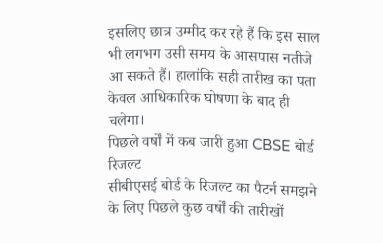इसलिए छात्र उम्मीद कर रहे हैं कि इस साल भी लगभग उसी समय के आसपास नतीजे आ सकते हैं। हालांकि सही तारीख का पता केवल आधिकारिक घोषणा के बाद ही चलेगा।
पिछले वर्षों में कब जारी हुआ CBSE बोर्ड रिजल्ट
सीबीएसई बोर्ड के रिजल्ट का पैटर्न समझने के लिए पिछले कुछ वर्षों की तारीखों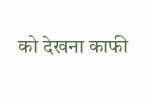को देखना काफी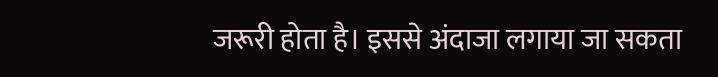जरूरी होता है। इससे अंदाजा लगाया जा सकता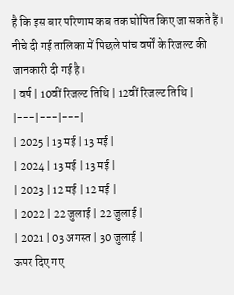है कि इस बार परिणाम कब तक घोषित किए जा सकते हैं। नीचे दी गई तालिका में पिछले पांच वर्षों के रिजल्ट की जानकारी दी गई है।
| वर्ष | 10वीं रिजल्ट तिथि | 12वीं रिजल्ट तिथि |
|---|---|---|
| 2025 | 13 मई | 13 मई |
| 2024 | 13 मई | 13 मई |
| 2023 | 12 मई | 12 मई |
| 2022 | 22 जुलाई | 22 जुलाई |
| 2021 | 03 अगस्त | 30 जुलाई |
ऊपर दिए गए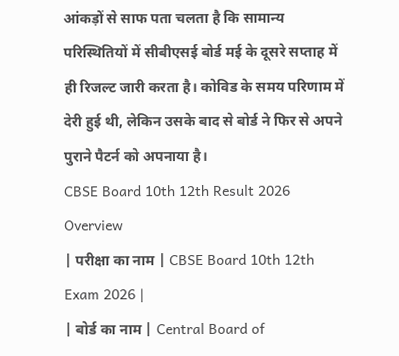आंकड़ों से साफ पता चलता है कि सामान्य परिस्थितियों में सीबीएसई बोर्ड मई के दूसरे सप्ताह में ही रिजल्ट जारी करता है। कोविड के समय परिणाम में देरी हुई थी, लेकिन उसके बाद से बोर्ड ने फिर से अपने पुराने पैटर्न को अपनाया है।
CBSE Board 10th 12th Result 2026 Overview
| परीक्षा का नाम | CBSE Board 10th 12th Exam 2026 |
| बोर्ड का नाम | Central Board of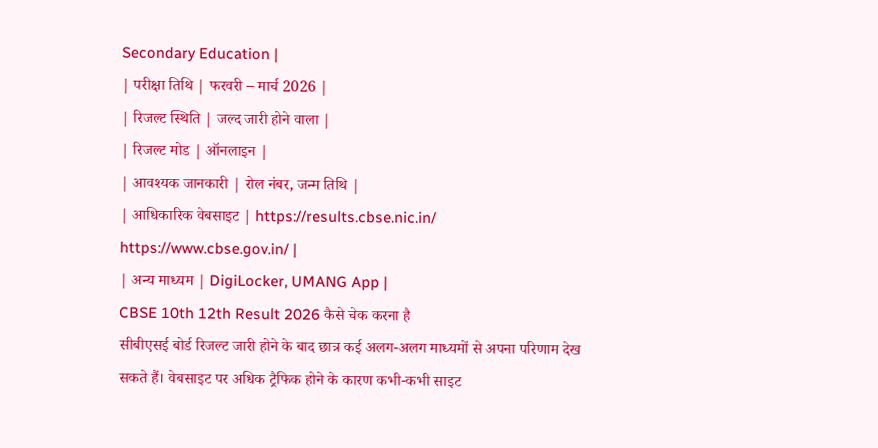Secondary Education |
| परीक्षा तिथि | फरवरी – मार्च 2026 |
| रिजल्ट स्थिति | जल्द जारी होने वाला |
| रिजल्ट मोड | ऑनलाइन |
| आवश्यक जानकारी | रोल नंबर, जन्म तिथि |
| आधिकारिक वेबसाइट | https://results.cbse.nic.in/ https://www.cbse.gov.in/ |
| अन्य माध्यम | DigiLocker, UMANG App |
CBSE 10th 12th Result 2026 कैसे चेक करना है
सीबीएसई बोर्ड रिजल्ट जारी होने के बाद छात्र कई अलग-अलग माध्यमों से अपना परिणाम देख सकते हैं। वेबसाइट पर अधिक ट्रैफिक होने के कारण कभी-कभी साइट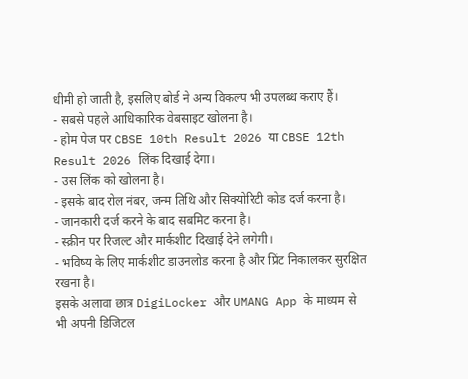धीमी हो जाती है, इसलिए बोर्ड ने अन्य विकल्प भी उपलब्ध कराए हैं।
- सबसे पहले आधिकारिक वेबसाइट खोलना है।
- होम पेज पर CBSE 10th Result 2026 या CBSE 12th Result 2026 लिंक दिखाई देगा।
- उस लिंक को खोलना है।
- इसके बाद रोल नंबर, जन्म तिथि और सिक्योरिटी कोड दर्ज करना है।
- जानकारी दर्ज करने के बाद सबमिट करना है।
- स्क्रीन पर रिजल्ट और मार्कशीट दिखाई देने लगेगी।
- भविष्य के लिए मार्कशीट डाउनलोड करना है और प्रिंट निकालकर सुरक्षित रखना है।
इसके अलावा छात्र DigiLocker और UMANG App के माध्यम से भी अपनी डिजिटल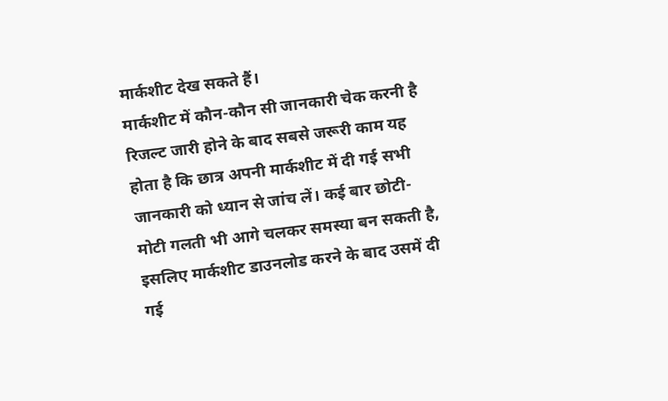मार्कशीट देख सकते हैं।
मार्कशीट में कौन-कौन सी जानकारी चेक करनी है
रिजल्ट जारी होने के बाद सबसे जरूरी काम यह होता है कि छात्र अपनी मार्कशीट में दी गई सभी जानकारी को ध्यान से जांच लें। कई बार छोटी-मोटी गलती भी आगे चलकर समस्या बन सकती है, इसलिए मार्कशीट डाउनलोड करने के बाद उसमें दी गई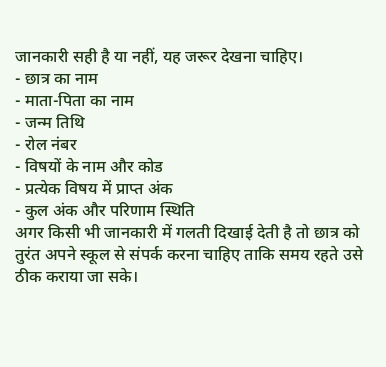जानकारी सही है या नहीं, यह जरूर देखना चाहिए।
- छात्र का नाम
- माता-पिता का नाम
- जन्म तिथि
- रोल नंबर
- विषयों के नाम और कोड
- प्रत्येक विषय में प्राप्त अंक
- कुल अंक और परिणाम स्थिति
अगर किसी भी जानकारी में गलती दिखाई देती है तो छात्र को तुरंत अपने स्कूल से संपर्क करना चाहिए ताकि समय रहते उसे ठीक कराया जा सके।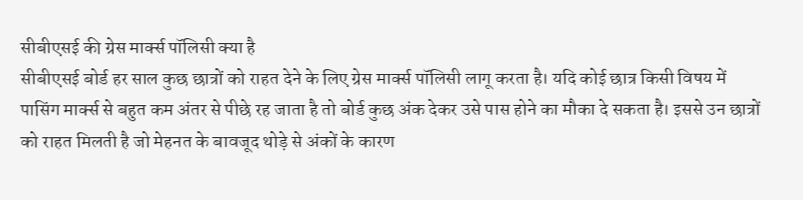सीबीएसई की ग्रेस मार्क्स पॉलिसी क्या है
सीबीएसई बोर्ड हर साल कुछ छात्रों को राहत देने के लिए ग्रेस मार्क्स पॉलिसी लागू करता है। यदि कोई छात्र किसी विषय में पासिंग मार्क्स से बहुत कम अंतर से पीछे रह जाता है तो बोर्ड कुछ अंक देकर उसे पास होने का मौका दे सकता है। इससे उन छात्रों को राहत मिलती है जो मेहनत के बावजूद थोड़े से अंकों के कारण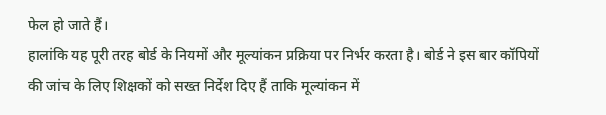फेल हो जाते हैं।
हालांकि यह पूरी तरह बोर्ड के नियमों और मूल्यांकन प्रक्रिया पर निर्भर करता है। बोर्ड ने इस बार कॉपियों की जांच के लिए शिक्षकों को सख्त निर्देश दिए हैं ताकि मूल्यांकन में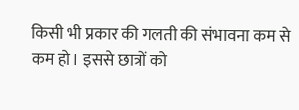किसी भी प्रकार की गलती की संभावना कम से कम हो। इससे छात्रों को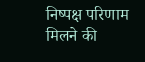निष्पक्ष परिणाम मिलने की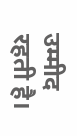उम्मीद रहती है।